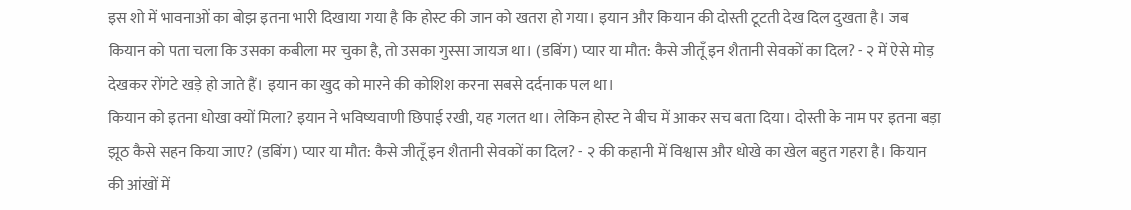इस शो में भावनाओं का बोझ इतना भारी दिखाया गया है कि होस्ट की जान को खतरा हो गया। इयान और कियान की दोस्ती टूटती देख दिल दुखता है। जब कियान को पता चला कि उसका कबीला मर चुका है, तो उसका गुस्सा जायज था। (डबिंग) प्यार या मौत: कैसे जीतूँ इन शैतानी सेवकों का दिल? - २ में ऐसे मोड़ देखकर रोंगटे खड़े हो जाते हैं। इयान का खुद को मारने की कोशिश करना सबसे दर्दनाक पल था।
कियान को इतना धोखा क्यों मिला? इयान ने भविष्यवाणी छिपाई रखी, यह गलत था। लेकिन होस्ट ने बीच में आकर सच बता दिया। दोस्ती के नाम पर इतना बड़ा झूठ कैसे सहन किया जाए? (डबिंग) प्यार या मौत: कैसे जीतूँ इन शैतानी सेवकों का दिल? - २ की कहानी में विश्वास और धोखे का खेल बहुत गहरा है। कियान की आंखों में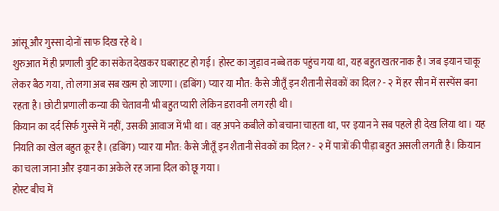आंसू और गुस्सा दोनों साफ दिख रहे थे।
शुरुआत में ही प्रणाली त्रुटि का संकेत देखकर घबराहट हो गई। होस्ट का जुड़ाव नब्बे तक पहुंच गया था, यह बहुत खतरनाक है। जब इयान चाकू लेकर बैठ गया, तो लगा अब सब खत्म हो जाएगा। (डबिंग) प्यार या मौत: कैसे जीतूँ इन शैतानी सेवकों का दिल? - २ में हर सीन में सस्पेंस बना रहता है। छोटी प्रणाली कन्या की चेतावनी भी बहुत प्यारी लेकिन डरावनी लग रही थी।
कियान का दर्द सिर्फ गुस्से में नहीं, उसकी आवाज में भी था। वह अपने कबीले को बचाना चाहता था, पर इयान ने सब पहले ही देख लिया था। यह नियति का खेल बहुत क्रूर है। (डबिंग) प्यार या मौत: कैसे जीतूँ इन शैतानी सेवकों का दिल? - २ में पात्रों की पीड़ा बहुत असली लगती है। कियान का चला जाना और इयान का अकेले रह जाना दिल को छू गया।
होस्ट बीच में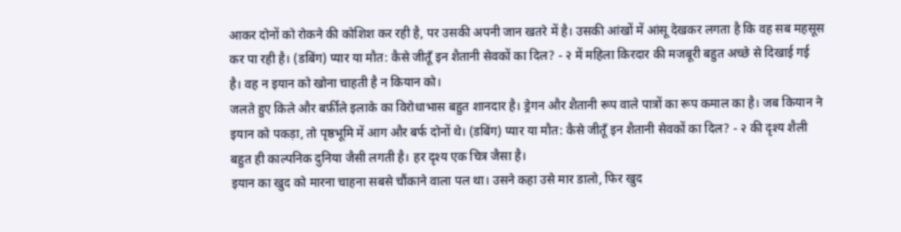आकर दोनों को रोकने की कोशिश कर रही है, पर उसकी अपनी जान खतरे में है। उसकी आंखों में आंसू देखकर लगता है कि वह सब महसूस कर पा रही है। (डबिंग) प्यार या मौत: कैसे जीतूँ इन शैतानी सेवकों का दिल? - २ में महिला किरदार की मजबूरी बहुत अच्छे से दिखाई गई है। वह न इयान को खोना चाहती है न कियान को।
जलते हुए किले और बर्फ़ीले इलाके का विरोधाभास बहुत शानदार है। ड्रेगन और शैतानी रूप वाले पात्रों का रूप कमाल का है। जब कियान ने इयान को पकड़ा, तो पृष्ठभूमि में आग और बर्फ दोनों थे। (डबिंग) प्यार या मौत: कैसे जीतूँ इन शैतानी सेवकों का दिल? - २ की दृश्य शैली बहुत ही काल्पनिक दुनिया जैसी लगती है। हर दृश्य एक चित्र जैसा है।
इयान का खुद को मारना चाहना सबसे चौंकाने वाला पल था। उसने कहा उसे मार डालो, फिर खुद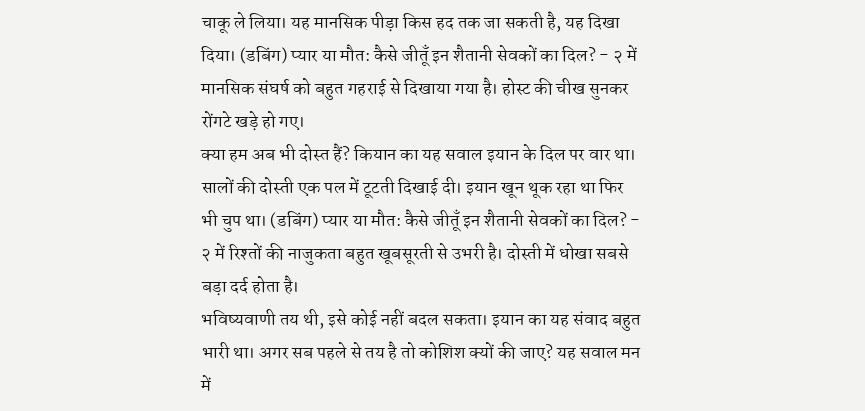चाकू ले लिया। यह मानसिक पीड़ा किस हद तक जा सकती है, यह दिखा दिया। (डबिंग) प्यार या मौत: कैसे जीतूँ इन शैतानी सेवकों का दिल? - २ में मानसिक संघर्ष को बहुत गहराई से दिखाया गया है। होस्ट की चीख सुनकर रोंगटे खड़े हो गए।
क्या हम अब भी दोस्त हैं? कियान का यह सवाल इयान के दिल पर वार था। सालों की दोस्ती एक पल में टूटती दिखाई दी। इयान खून थूक रहा था फिर भी चुप था। (डबिंग) प्यार या मौत: कैसे जीतूँ इन शैतानी सेवकों का दिल? - २ में रिश्तों की नाजुकता बहुत खूबसूरती से उभरी है। दोस्ती में धोखा सबसे बड़ा दर्द होता है।
भविष्यवाणी तय थी, इसे कोई नहीं बदल सकता। इयान का यह संवाद बहुत भारी था। अगर सब पहले से तय है तो कोशिश क्यों की जाए? यह सवाल मन में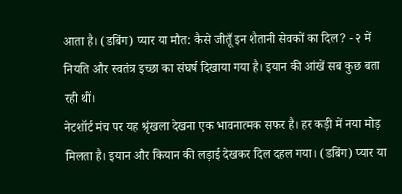आता है। (डबिंग) प्यार या मौत: कैसे जीतूँ इन शैतानी सेवकों का दिल? - २ में नियति और स्वतंत्र इच्छा का संघर्ष दिखाया गया है। इयान की आंखें सब कुछ बता रही थीं।
नेटशॉर्ट मंच पर यह श्रृंखला देखना एक भावनात्मक सफर है। हर कड़ी में नया मोड़ मिलता है। इयान और कियान की लड़ाई देखकर दिल दहल गया। (डबिंग) प्यार या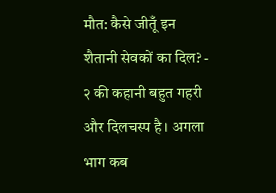मौत: कैसे जीतूँ इन शैतानी सेवकों का दिल? - २ की कहानी बहुत गहरी और दिलचस्प है। अगला भाग कब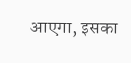आएगा, इसका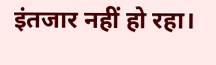इंतजार नहीं हो रहा।